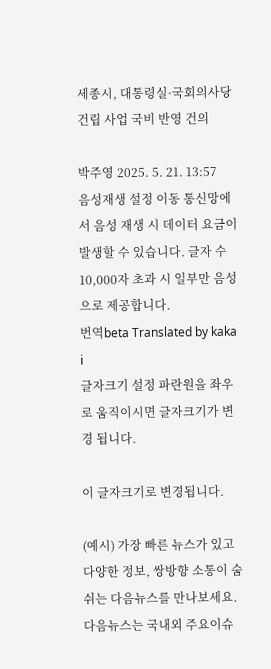세종시, 대통령실·국회의사당 건립 사업 국비 반영 건의

박주영 2025. 5. 21. 13:57
음성재생 설정 이동 통신망에서 음성 재생 시 데이터 요금이 발생할 수 있습니다. 글자 수 10,000자 초과 시 일부만 음성으로 제공합니다.
번역beta Translated by kaka i
글자크기 설정 파란원을 좌우로 움직이시면 글자크기가 변경 됩니다.

이 글자크기로 변경됩니다.

(예시) 가장 빠른 뉴스가 있고 다양한 정보, 쌍방향 소통이 숨쉬는 다음뉴스를 만나보세요. 다음뉴스는 국내외 주요이슈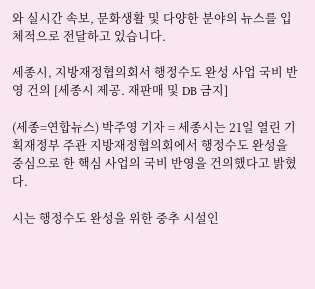와 실시간 속보, 문화생활 및 다양한 분야의 뉴스를 입체적으로 전달하고 있습니다.

세종시, 지방재정협의회서 행정수도 완성 사업 국비 반영 건의 [세종시 제공. 재판매 및 DB 금지]

(세종=연합뉴스) 박주영 기자 = 세종시는 21일 열린 기획재정부 주관 지방재정협의회에서 행정수도 완성을 중심으로 한 핵심 사업의 국비 반영을 건의했다고 밝혔다.

시는 행정수도 완성을 위한 중추 시설인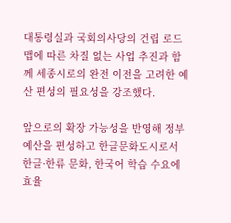대통령실과 국회의사당의 건립 로드맵에 따른 차질 없는 사업 추진과 함께 세종시로의 완전 이전을 고려한 예산 편성의 필요성을 강조했다.

앞으로의 확장 가능성을 반영해 정부 예산을 편성하고 한글문화도시로서 한글·한류 문화, 한국어 학습 수요에 효율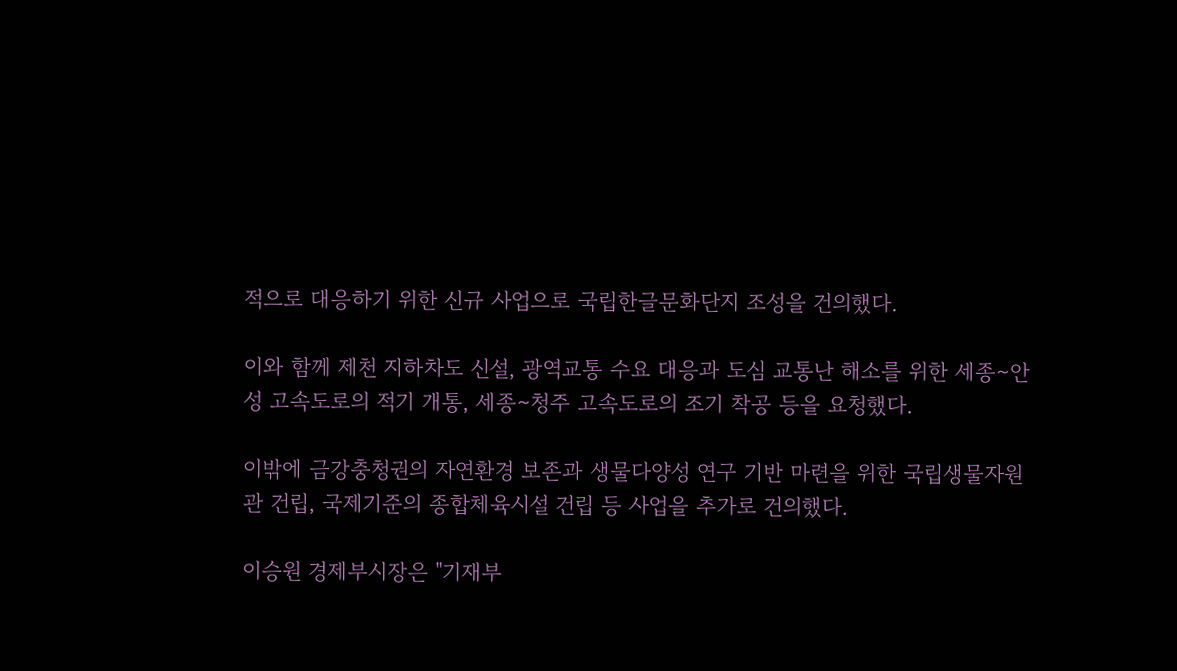적으로 대응하기 위한 신규 사업으로 국립한글문화단지 조성을 건의했다.

이와 함께 제천 지하차도 신설, 광역교통 수요 대응과 도심 교통난 해소를 위한 세종∼안성 고속도로의 적기 개통, 세종∼청주 고속도로의 조기 착공 등을 요청했다.

이밖에 금강충청권의 자연환경 보존과 생물다양성 연구 기반 마련을 위한 국립생물자원관 건립, 국제기준의 종합체육시설 건립 등 사업을 추가로 건의했다.

이승원 경제부시장은 "기재부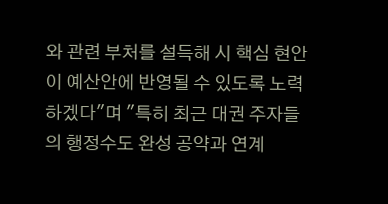와 관련 부처를 설득해 시 핵심 현안이 예산안에 반영될 수 있도록 노력하겠다"며 "특히 최근 대권 주자들의 행정수도 완성 공약과 연계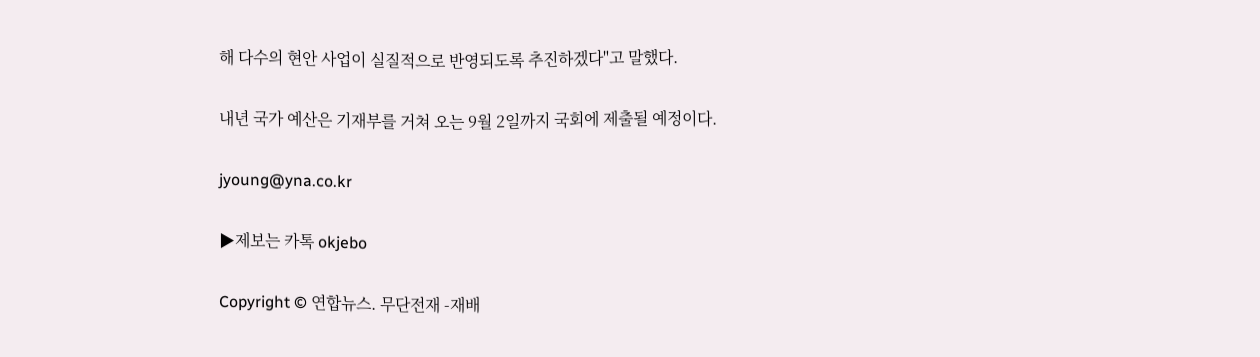해 다수의 현안 사업이 실질적으로 반영되도록 추진하겠다"고 말했다.

내년 국가 예산은 기재부를 거쳐 오는 9월 2일까지 국회에 제출될 예정이다.

jyoung@yna.co.kr

▶제보는 카톡 okjebo

Copyright © 연합뉴스. 무단전재 -재배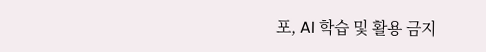포, AI 학습 및 활용 금지